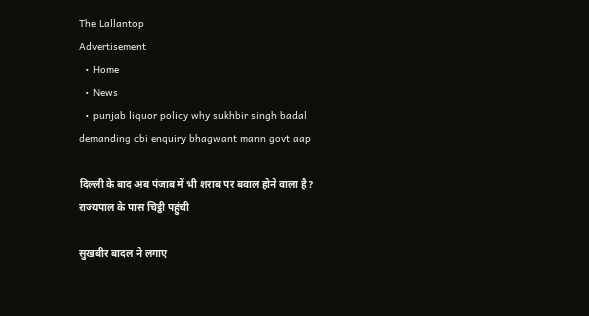The Lallantop
Advertisement
  • Home
  • News
  • punjab liquor policy why sukhbir singh badal demanding cbi enquiry bhagwant mann govt aap

दिल्ली के बाद अब पंजाब में भी शराब पर बवाल होने वाला है? राज्यपाल के पास चिट्ठी पहुंची

सुखबीर बादल ने लगाए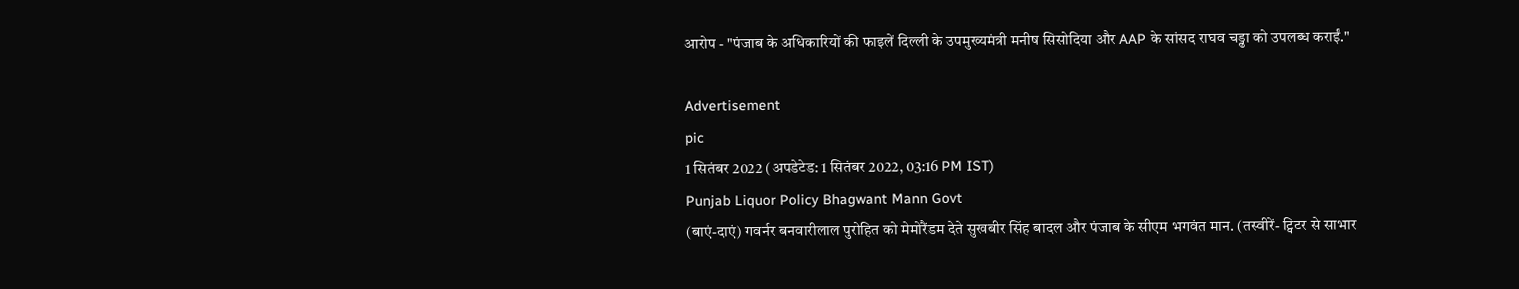आरोप - "पंजाब के अधिकारियों की फाइलें दिल्ली के उपमुख्यमंत्री मनीष सिसोदिया और AAP के सांसद राघव चड्ढा को उपलब्ध कराईं."

Advertisement
pic
1 सितंबर 2022 (अपडेटेड: 1 सितंबर 2022, 03:16 PM IST)
Punjab Liquor Policy Bhagwant Mann Govt
(बाएं-दाएं) गवर्नर बनवारीलाल पुरोहित को मेमोरैंडम देते सुखबीर सिंह बादल और पंजाब के सीएम भगवंत मान. (तस्वीरें- ट्विटर से साभार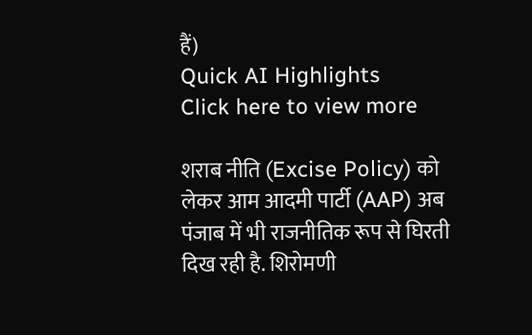हैं)
Quick AI Highlights
Click here to view more

शराब नीति (Excise Policy) को लेकर आम आदमी पार्टी (AAP) अब पंजाब में भी राजनीतिक रूप से घिरती दिख रही है. शिरोमणी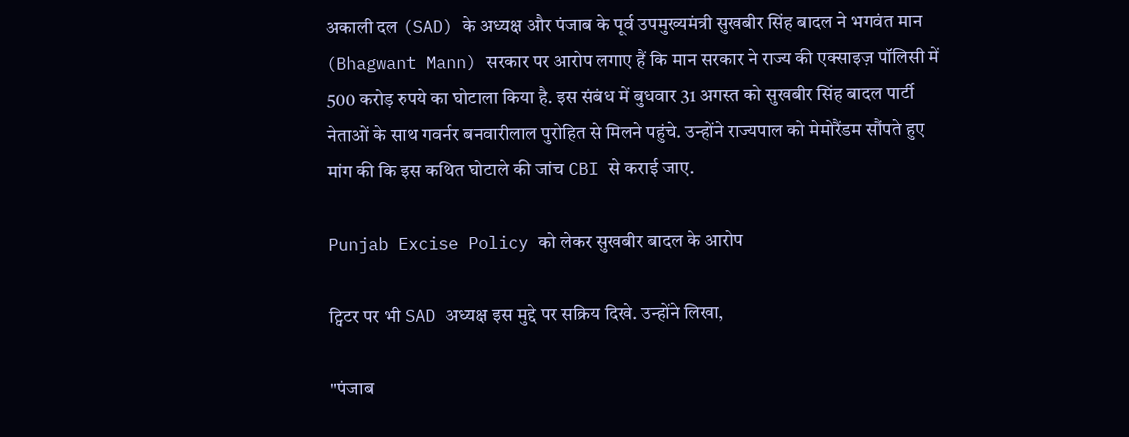अकाली दल (SAD) के अध्यक्ष और पंजाब के पूर्व उपमुख्यमंत्री सुखबीर सिंह बादल ने भगवंत मान (Bhagwant Mann) सरकार पर आरोप लगाए हैं कि मान सरकार ने राज्य की एक्साइज़ पॉलिसी में 500 करोड़ रुपये का घोटाला किया है. इस संबंध में बुधवार 31 अगस्त को सुखबीर सिंह बादल पार्टी नेताओं के साथ गवर्नर बनवारीलाल पुरोहित से मिलने पहुंचे. उन्होंने राज्यपाल को मेमोरैंडम सौंपते हुए मांग की कि इस कथित घोटाले की जांच CBI से कराई जाए.

Punjab Excise Policy को लेकर सुखबीर बादल के आरोप

ट्विटर पर भी SAD अध्यक्ष इस मुद्दे पर सक्रिय दिखे. उन्होंने लिखा,

"पंजाब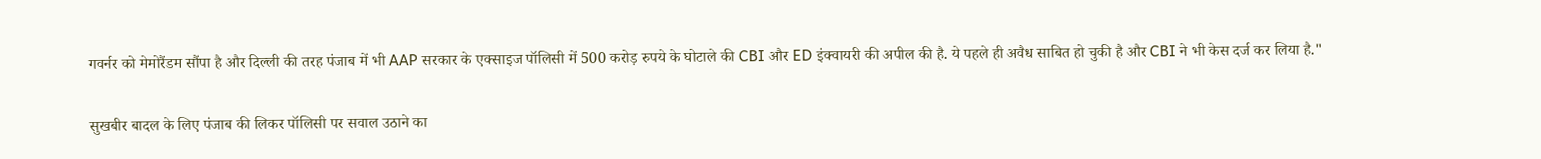गवर्नर को मेमोरैंडम सौंपा है और दिल्ली की तरह पंजाब में भी AAP सरकार के एक्साइज पॉलिसी में 500 करोड़ रुपये के घोटाले की CBI और ED इंक्वायरी की अपील की है. ये पहले ही अवैध साबित हो चुकी है और CBI ने भी केस दर्ज कर लिया है."

सुखबीर बादल के लिए पंजाब की लिकर पॉलिसी पर सवाल उठाने का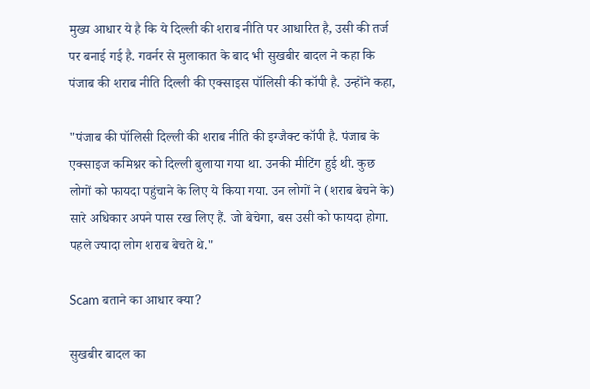मुख्य आधार ये है कि ये दिल्ली की शराब नीति पर आधारित है, उसी की तर्ज पर बनाई गई है. गवर्नर से मुलाकात के बाद भी सुखबीर बादल ने कहा कि पंजाब की शराब नीति दिल्ली की एक्साइस पॉलिसी की कॉपी है. उन्होंने कहा,

"पंजाब की पॉलिसी दिल्ली की शराब नीति की इग्जैक्ट कॉपी है. पंजाब के एक्साइज कमिश्नर को दिल्ली बुलाया गया था. उनकी मीटिंग हुई थी. कुछ लोगों को फायदा पहुंचाने के लिए ये किया गया. उन लोगों ने (शराब बेचने के) सारे अधिकार अपने पास रख लिए हैं. जो बेचेगा, बस उसी को फायदा होगा. पहले ज्यादा लोग शराब बेचते थे."

Scam बताने का आधार क्या?

सुखबीर बादल का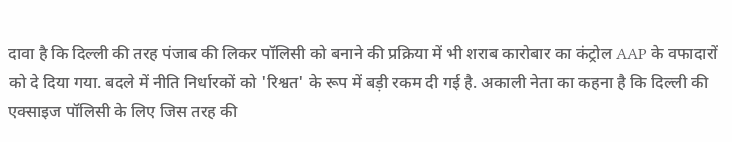दावा है कि दिल्ली की तरह पंजाब की लिकर पॉलिसी को बनाने की प्रक्रिया में भी शराब कारोबार का कंट्रोल AAP के वफादारों को दे दिया गया. बदले में नीति निर्धारकों को 'रिश्वत' के रूप में बड़ी रकम दी गई है. अकाली नेता का कहना है कि दिल्ली की एक्साइज पॉलिसी के लिए जिस तरह की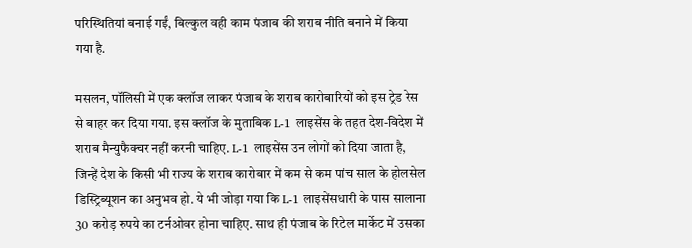परिस्थितियां बनाई गईं, बिल्कुल वही काम पंजाब की शराब नीति बनाने में किया गया है.

मसलन, पॉलिसी में एक क्लॉज लाकर पंजाब के शराब कारोबारियों को इस ट्रेड रेस से बाहर कर दिया गया. इस क्लॉज के मुताबिक L-1 लाइसेंस के तहत देश-विदेश में शराब मैन्युफैक्चर नहीं करनी चाहिए. L-1 लाइसेंस उन लोगों को दिया जाता है, जिन्हें देश के किसी भी राज्य के शराब कारोबार में कम से कम पांच साल के होलसेल डिस्ट्रिब्यूशन का अनुभव हो. ये भी जोड़ा गया कि L-1 लाइसेंसधारी के पास सालाना 30 करोड़ रुपये का टर्नओवर होना चाहिए. साथ ही पंजाब के रिटेल मार्केट में उसका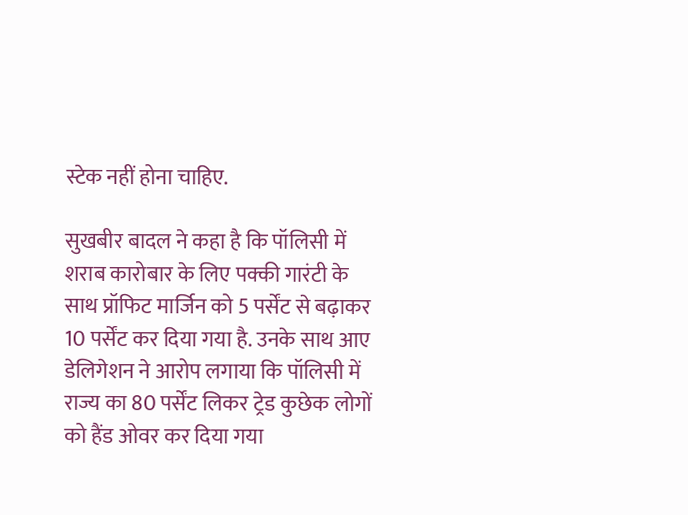स्टेक नहीं होना चाहिए.

सुखबीर बादल ने कहा है कि पॉलिसी में शराब कारोबार के लिए पक्की गारंटी के साथ प्रॉफिट मार्जिन को 5 पर्सेंट से बढ़ाकर 10 पर्सेंट कर दिया गया है. उनके साथ आए डेलिगेशन ने आरोप लगाया कि पॉलिसी में राज्य का 80 पर्सेंट लिकर ट्रेड कुछेक लोगों को हैंड ओवर कर दिया गया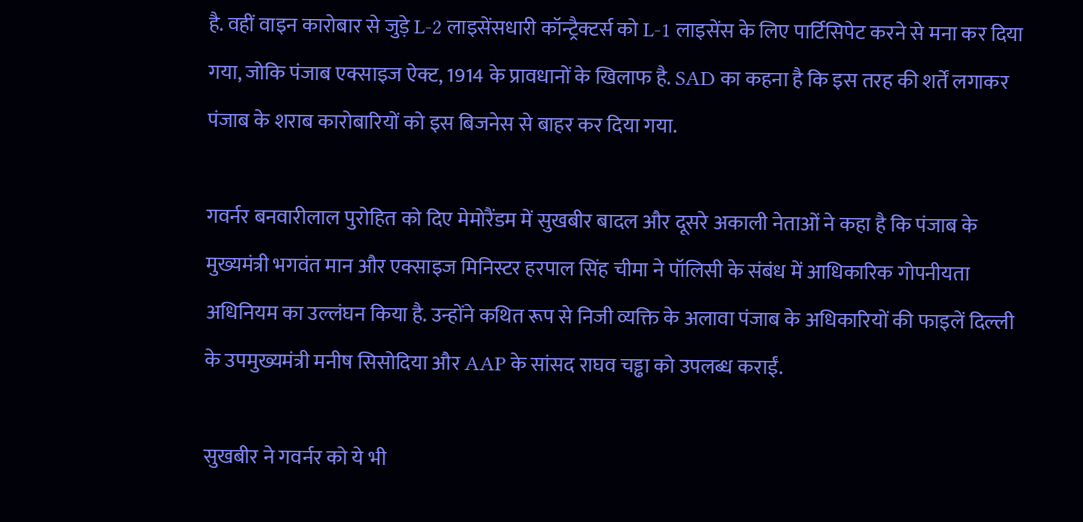है. वहीं वाइन कारोबार से जुड़े L-2 लाइसेंसधारी कॉन्ट्रैक्टर्स को L-1 लाइसेंस के लिए पार्टिसिपेट करने से मना कर दिया गया, जोकि पंजाब एक्साइज ऐक्ट, 1914 के प्रावधानों के खिलाफ है. SAD का कहना है कि इस तरह की शर्तें लगाकर पंजाब के शराब कारोबारियों को इस बिजनेस से बाहर कर दिया गया.

गवर्नर बनवारीलाल पुरोहित को दिए मेमोरैंडम में सुखबीर बादल और दूसरे अकाली नेताओं ने कहा है कि पंजाब के मुख्यमंत्री भगवंत मान और एक्साइज मिनिस्टर हरपाल सिंह चीमा ने पॉलिसी के संबंध में आधिकारिक गोपनीयता अधिनियम का उल्लंघन किया है. उन्होंने कथित रूप से निजी व्यक्ति के अलावा पंजाब के अधिकारियों की फाइलें दिल्ली के उपमुख्यमंत्री मनीष सिसोदिया और AAP के सांसद राघव चड्ढा को उपलब्ध कराईं.

सुखबीर ने गवर्नर को ये भी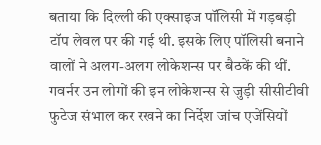बताया कि दिल्ली की एक्साइज पॉलिसी में गड़बड़ी टॉप लेवल पर की गई थी. इसके लिए पॉलिसी बनाने वालों ने अलग-अलग लोकेशन्स पर बैठकें की थीं. गवर्नर उन लोगों की इन लोकेशन्स से जुड़ी सीसीटीवी फुटेज संभाल कर रखने का निर्देश जांच एजेंसियों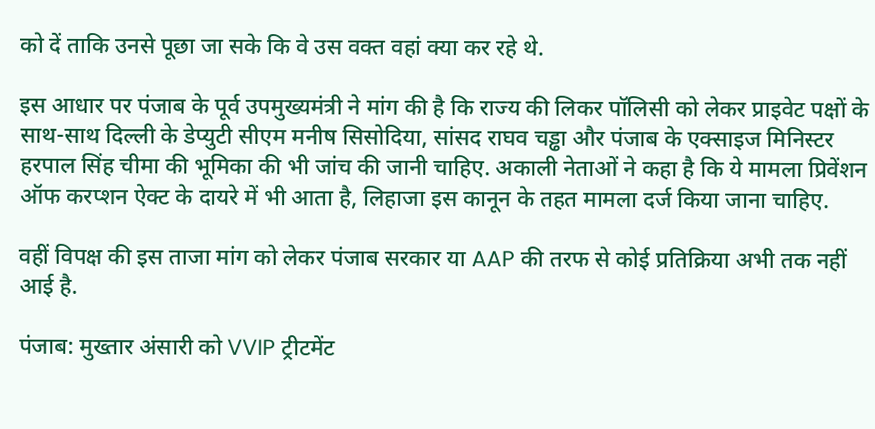को दें ताकि उनसे पूछा जा सके कि वे उस वक्त वहां क्या कर रहे थे.

इस आधार पर पंजाब के पूर्व उपमुख्यमंत्री ने मांग की है कि राज्य की लिकर पॉलिसी को लेकर प्राइवेट पक्षों के साथ-साथ दिल्ली के डेप्युटी सीएम मनीष सिसोदिया, सांसद राघव चड्ढा और पंजाब के एक्साइज मिनिस्टर हरपाल सिंह चीमा की भूमिका की भी जांच की जानी चाहिए. अकाली नेताओं ने कहा है कि ये मामला प्रिवेंशन ऑफ करप्शन ऐक्ट के दायरे में भी आता है, लिहाजा इस कानून के तहत मामला दर्ज किया जाना चाहिए.

वहीं विपक्ष की इस ताजा मांग को लेकर पंजाब सरकार या AAP की तरफ से कोई प्रतिक्रिया अभी तक नहीं आई है.

पंजाब: मुख्तार अंसारी को VVIP ट्रीटमेंट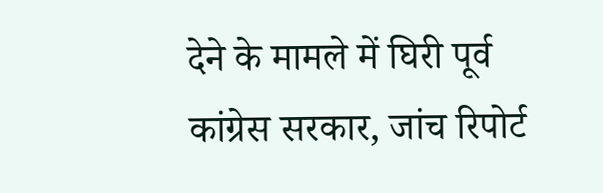देने के मामले में घिरी पूर्व कांग्रेस सरकार, जांच रिपोर्ट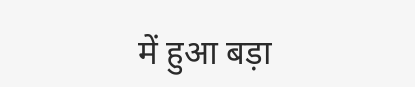में हुआ बड़ा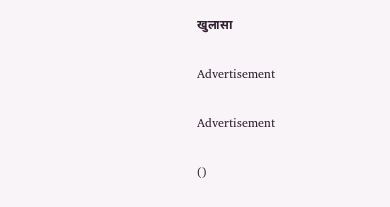खुलासा

Advertisement

Advertisement

()